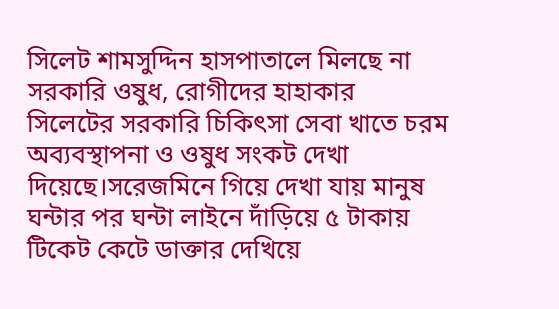সিলেট শামসুদ্দিন হাসপাতালে মিলছে না সরকারি ওষুধ, রোগীদের হাহাকার
সিলেটের সরকারি চিকিৎসা সেবা খাতে চরম অব্যবস্থাপনা ও ওষুধ সংকট দেখা দিয়েছে।সরেজমিনে গিয়ে দেখা যায় মানুষ ঘন্টার পর ঘন্টা লাইনে দাঁড়িয়ে ৫ টাকায় টিকেট কেটে ডাক্তার দেখিয়ে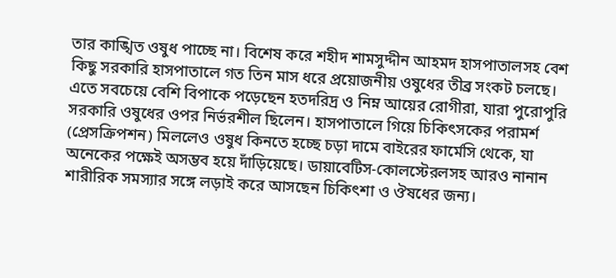তার কাঙ্খিত ওষুধ পাচ্ছে না। বিশেষ করে শহীদ শামসুদ্দীন আহমদ হাসপাতালসহ বেশ কিছু সরকারি হাসপাতালে গত তিন মাস ধরে প্রয়োজনীয় ওষুধের তীব্র সংকট চলছে। এতে সবচেয়ে বেশি বিপাকে পড়েছেন হতদরিদ্র ও নিম্ন আয়ের রোগীরা, যারা পুরোপুরি সরকারি ওষুধের ওপর নির্ভরশীল ছিলেন। হাসপাতালে গিয়ে চিকিৎসকের পরামর্শ (প্রেসক্রিপশন) মিললেও ওষুধ কিনতে হচ্ছে চড়া দামে বাইরের ফার্মেসি থেকে, যা অনেকের পক্ষেই অসম্ভব হয়ে দাঁড়িয়েছে। ডায়াবেটিস-কোলস্টেরলসহ আরও নানান শারীরিক সমস্যার সঙ্গে লড়াই করে আসছেন চিকিৎশা ও ঔষধের জন্য।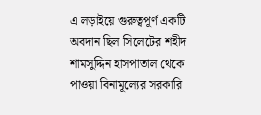এ লড়াইয়ে গুরুত্বপূর্ণ একটি অবদান ছিল সিলেটের শহীদ শামসুদ্দিন হাসপাতাল থেকে পাওয়া বিনামূল্যের সরকারি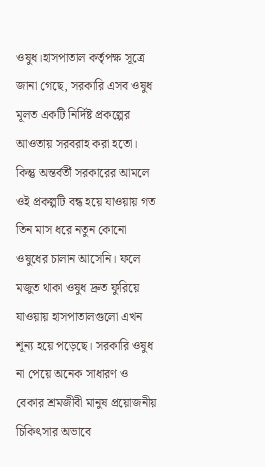ওষুধ।হাসপাতাল কর্তৃপক্ষ সূত্রে জানা গেছে, সরকারি এসব ওষুধ মূলত একটি নির্দিষ্ট প্রকল্পের আওতায় সরবরাহ করা হতো। কিন্তু অন্তর্বর্তী সরকারের আমলে ওই প্রকল্পটি বন্ধ হয়ে যাওয়ায় গত তিন মাস ধরে নতুন কোনো ওষুধের চালান আসেনি। ফলে মজুত থাকা ওষুধ দ্রুত ফুরিয়ে যাওয়ায় হাসপাতালগুলো এখন শূন্য হয়ে পড়েছে। সরকারি ওষুধ না পেয়ে অনেক সাধারণ ও বেকার শ্রমজীবী মানুষ প্রয়োজনীয় চিকিৎসার অভাবে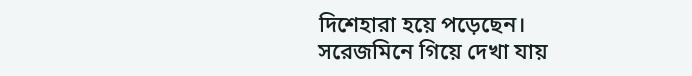দিশেহারা হয়ে পড়েছেন।
সরেজমিনে গিয়ে দেখা যায়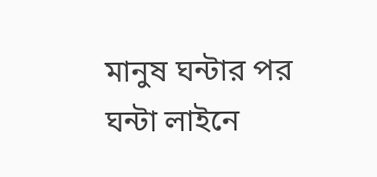মানুষ ঘন্টার পর ঘন্টা লাইনে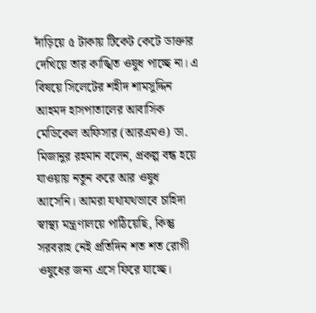দাঁড়িয়ে ৫ টাকায় টিকেট কেটে ডাক্তার দেখিয়ে তার কাঙ্খিত ওষুধ পাচ্ছে না। এ বিষয়ে সিলেটের শহীদ শামসুদ্দিন আহমদ হাসপাতালের আবাসিক মেডিকেল অফিসার (আরএমও) ডা. মিজানুর রহমান বলেন, প্রকল্প বন্ধ হয়ে যাওয়ায় নতুন করে আর ওষুধ আসেনি। আমরা যথাযথভাবে চাহিদা স্বাস্থ্য মন্ত্রণালয়ে পাঠিয়েছি, কিন্তু সরবরাহ নেই প্রতিদিন শত শত রোগী ওষুধের জন্য এসে ফিরে যাচ্ছে।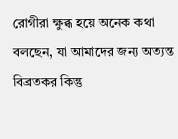রোগীরা ক্ষুব্ধ হয়ে অনেক কথা বলছেন, যা আমাদের জন্য অত্যন্ত বিব্রতকর কিন্তু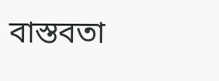বাস্তবতা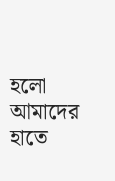হলো আমাদের হাতে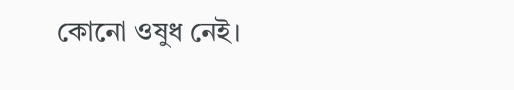কোনো ওষুধ নেই।